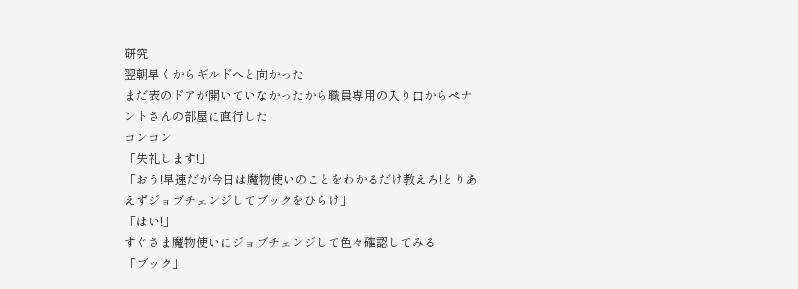研究
翌朝早くからギルドへと向かった
まだ表のドアが開いていなかったから職員専用の入り口からペナントさんの部屋に直行した
コンコン
「失礼します!」
「おう!早速だが今日は魔物使いのことをわかるだけ教えろ!とりあえずジョブチェンジしてブックをひらけ」
「はい!」
すぐさま魔物使いにジョブチェンジして色々確認してみる
「ブック」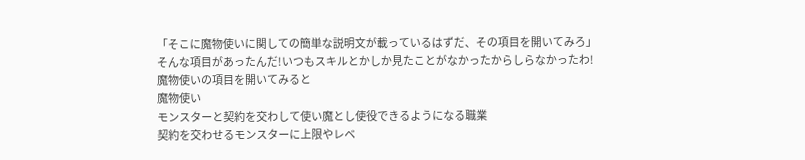「そこに魔物使いに関しての簡単な説明文が載っているはずだ、その項目を開いてみろ」
そんな項目があったんだ!いつもスキルとかしか見たことがなかったからしらなかったわ!
魔物使いの項目を開いてみると
魔物使い
モンスターと契約を交わして使い魔とし使役できるようになる職業
契約を交わせるモンスターに上限やレベ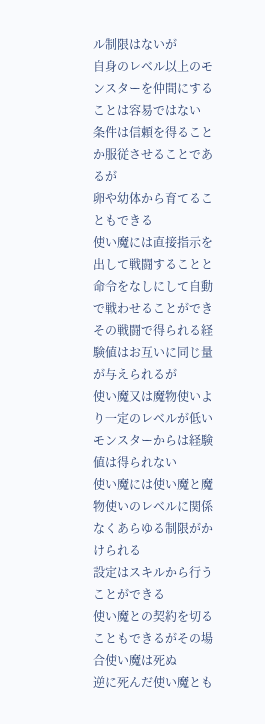ル制限はないが
自身のレベル以上のモンスターを仲間にすることは容易ではない
条件は信頼を得ることか服従させることであるが
卵や幼体から育てることもできる
使い魔には直接指示を出して戦闘することと
命令をなしにして自動で戦わせることができ
その戦闘で得られる経験値はお互いに同じ量が与えられるが
使い魔又は魔物使いより一定のレベルが低いモンスターからは経験値は得られない
使い魔には使い魔と魔物使いのレベルに関係なくあらゆる制限がかけられる
設定はスキルから行うことができる
使い魔との契約を切ることもできるがその場合使い魔は死ぬ
逆に死んだ使い魔とも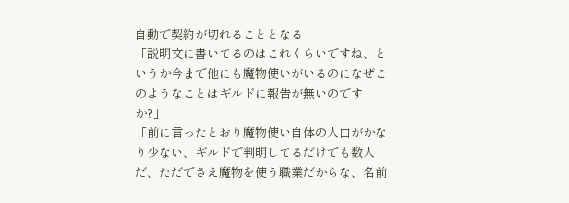自動で契約が切れることとなる
「説明文に書いてるのはこれくらいですね、というか今まで他にも魔物使いがいるのになぜこのようなことはギルドに報告が無いのですか?」
「前に言ったとおり魔物使い自体の人口がかなり少ない、ギルドで判明してるだけでも数人だ、ただでさえ魔物を使う職業だからな、名前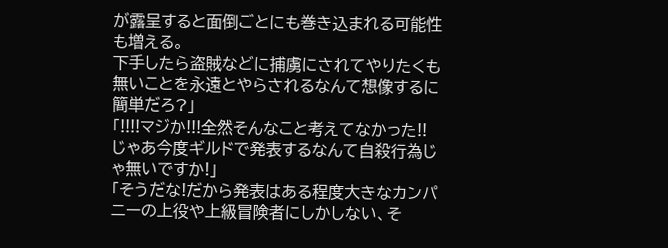が露呈すると面倒ごとにも巻き込まれる可能性も増える。
下手したら盗賊などに捕虜にされてやりたくも無いことを永遠とやらされるなんて想像するに簡単だろ?」
「!!!!マジか!!!全然そんなこと考えてなかった!!じゃあ今度ギルドで発表するなんて自殺行為じゃ無いですか!」
「そうだな!だから発表はある程度大きなカンパニーの上役や上級冒険者にしかしない、そ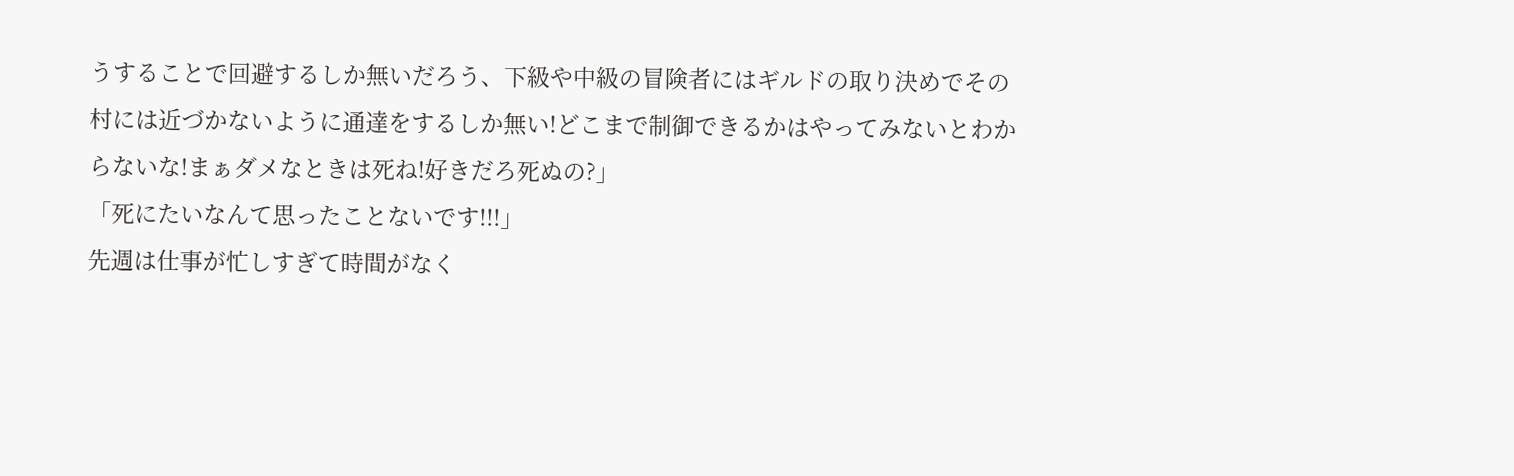うすることで回避するしか無いだろう、下級や中級の冒険者にはギルドの取り決めでその村には近づかないように通達をするしか無い!どこまで制御できるかはやってみないとわからないな!まぁダメなときは死ね!好きだろ死ぬの?」
「死にたいなんて思ったことないです!!!」
先週は仕事が忙しすぎて時間がなく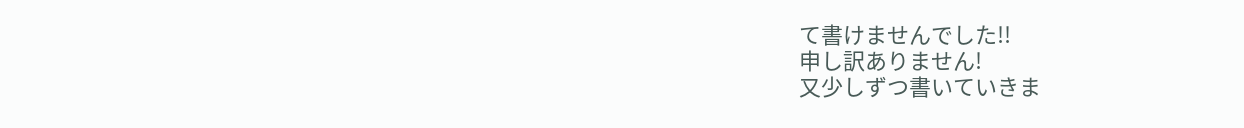て書けませんでした!!
申し訳ありません!
又少しずつ書いていきま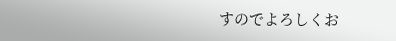すのでよろしくお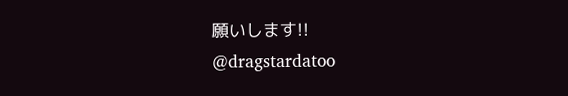願いします!!
@dragstardatoo